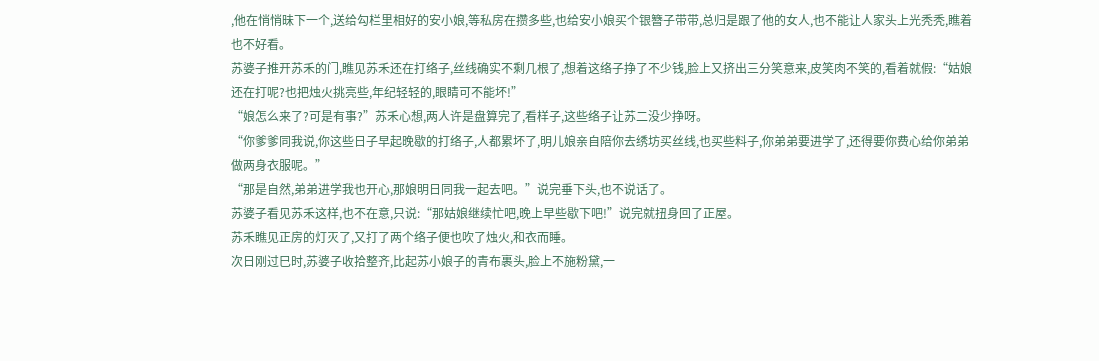,他在悄悄昧下一个,送给勾栏里相好的安小娘,等私房在攒多些,也给安小娘买个银簪子带带,总归是跟了他的女人,也不能让人家头上光秃秃,瞧着也不好看。
苏婆子推开苏禾的门,瞧见苏禾还在打络子,丝线确实不剩几根了,想着这络子挣了不少钱,脸上又挤出三分笑意来,皮笑肉不笑的,看着就假:“姑娘还在打呢?也把烛火挑亮些,年纪轻轻的,眼睛可不能坏!”
“娘怎么来了?可是有事?”苏禾心想,两人许是盘算完了,看样子,这些络子让苏二没少挣呀。
“你爹爹同我说,你这些日子早起晚歇的打络子,人都累坏了,明儿娘亲自陪你去绣坊买丝线,也买些料子,你弟弟要进学了,还得要你费心给你弟弟做两身衣服呢。”
“那是自然,弟弟进学我也开心,那娘明日同我一起去吧。”说完垂下头,也不说话了。
苏婆子看见苏禾这样,也不在意,只说:“那姑娘继续忙吧,晚上早些歇下吧!”说完就扭身回了正屋。
苏禾瞧见正房的灯灭了,又打了两个络子便也吹了烛火,和衣而睡。
次日刚过巳时,苏婆子收拾整齐,比起苏小娘子的青布裹头,脸上不施粉黛,一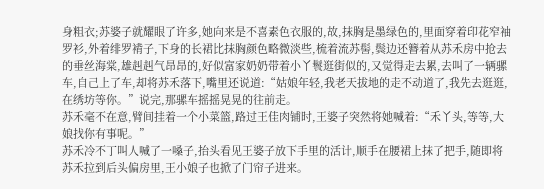身粗衣;苏婆子就耀眼了许多,她向来是不喜素色衣服的,故,抹胸是墨绿色的,里面穿着印花窄袖罗衫,外着绯罗褙子,下身的长裙比抹胸颜色略微淡些,梳着流苏髻,鬓边还簪着从苏禾房中抢去的垂丝海棠,雄赳赳气昂昂的,好似富家奶奶带着小丫鬟逛街似的,又觉得走去累,去叫了一辆骡车,自己上了车,却将苏禾落下,嘴里还说道:“姑娘年轻,我老天拔地的走不动道了,我先去逛逛,在绣坊等你。”说完,那骡车摇摇晃晃的往前走。
苏禾毫不在意,臂间挂着一个小菜篮,路过王佳肉铺时,王婆子突然将她喊着:“禾丫头,等等,大娘找你有事呢。”
苏禾冷不丁叫人喊了一嗓子,抬头看见王婆子放下手里的活计,顺手在腰裙上抹了把手,随即将苏禾拉到后头偏房里,王小娘子也掀了门帘子进来。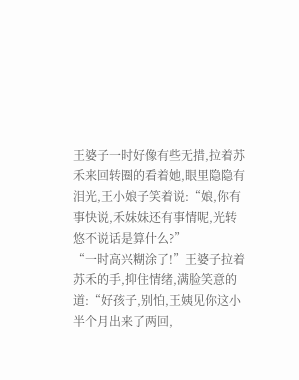王婆子一时好像有些无措,拉着苏禾来回转圈的看着她,眼里隐隐有泪光,王小娘子笑着说:“娘,你有事快说,禾妹妹还有事情呢,光转悠不说话是算什么?”
“一时高兴糊涂了!”王婆子拉着苏禾的手,抑住情绪,满脸笑意的道:“好孩子,别怕,王姨见你这小半个月出来了两回,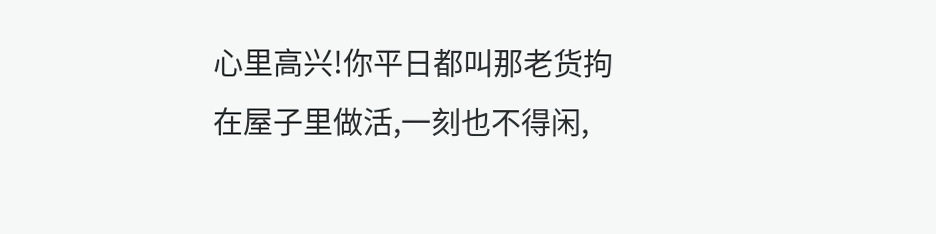心里高兴!你平日都叫那老货拘在屋子里做活,一刻也不得闲,